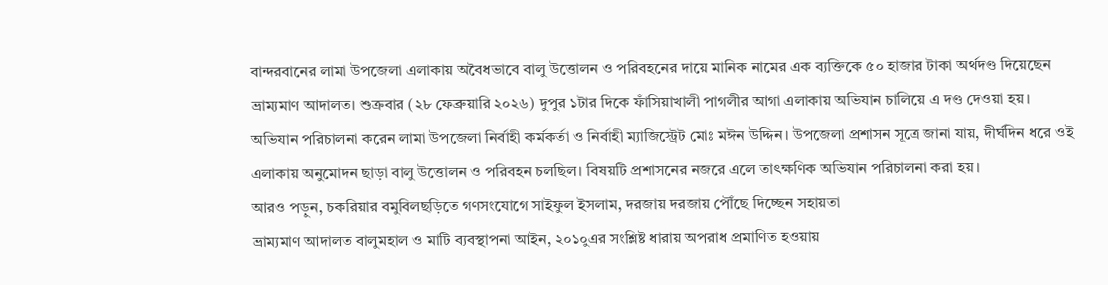বান্দরবানের লামা উপজেলা এলাকায় অবৈধভাবে বালু উত্তোলন ও পরিবহনের দায়ে মানিক নামের এক ব্যক্তিকে ৫০ হাজার টাকা অর্থদণ্ড দিয়েছেন ভ্রাম্যমাণ আদালত। শুক্রবার (২৮ ফেব্রুয়ারি ২০২৬) দুপুর ১টার দিকে ফাঁসিয়াখালী পাগলীর আগা এলাকায় অভিযান চালিয়ে এ দণ্ড দেওয়া হয়।
অভিযান পরিচালনা করেন লামা উপজেলা নির্বাহী কর্মকর্তা ও নির্বাহী ম্যাজিস্ট্রেট মোঃ মঈন উদ্দিন। উপজেলা প্রশাসন সূত্রে জানা যায়, দীর্ঘদিন ধরে ওই এলাকায় অনুমোদন ছাড়া বালু উত্তোলন ও পরিবহন চলছিল। বিষয়টি প্রশাসনের নজরে এলে তাৎক্ষণিক অভিযান পরিচালনা করা হয়।
আরও পড়ুন, চকরিয়ার বমুবিলছড়িতে গণসংযোগে সাইফুল ইসলাম, দরজায় দরজায় পৌঁছে দিচ্ছেন সহায়তা
ভ্রাম্যমাণ আদালত বালুমহাল ও মাটি ব্যবস্থাপনা আইন, ২০১০ুএর সংশ্লিষ্ট ধারায় অপরাধ প্রমাণিত হওয়ায়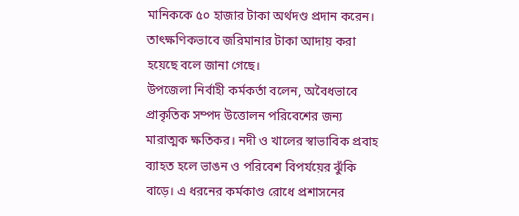মানিককে ৫০ হাজার টাকা অর্থদণ্ড প্রদান করেন। তাৎক্ষণিকভাবে জরিমানার টাকা আদায় করা হয়েছে বলে জানা গেছে।
উপজেলা নির্বাহী কর্মকর্তা বলেন, অবৈধভাবে প্রাকৃতিক সম্পদ উত্তোলন পরিবেশের জন্য মারাত্মক ক্ষতিকর। নদী ও খালের স্বাভাবিক প্রবাহ ব্যাহত হলে ভাঙন ও পরিবেশ বিপর্যয়ের ঝুঁকি বাড়ে। এ ধরনের কর্মকাণ্ড রোধে প্রশাসনের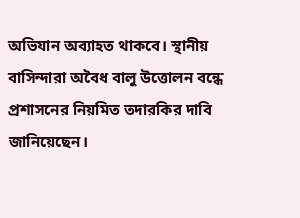অভিযান অব্যাহত থাকবে। স্থানীয় বাসিন্দারা অবৈধ বালু উত্তোলন বন্ধে প্রশাসনের নিয়মিত তদারকির দাবি জানিয়েছেন।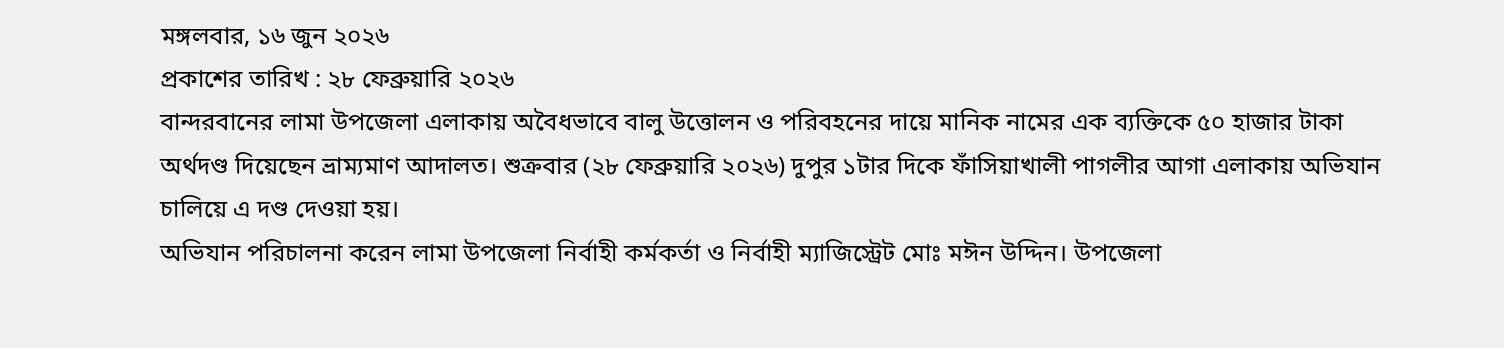মঙ্গলবার, ১৬ জুন ২০২৬
প্রকাশের তারিখ : ২৮ ফেব্রুয়ারি ২০২৬
বান্দরবানের লামা উপজেলা এলাকায় অবৈধভাবে বালু উত্তোলন ও পরিবহনের দায়ে মানিক নামের এক ব্যক্তিকে ৫০ হাজার টাকা অর্থদণ্ড দিয়েছেন ভ্রাম্যমাণ আদালত। শুক্রবার (২৮ ফেব্রুয়ারি ২০২৬) দুপুর ১টার দিকে ফাঁসিয়াখালী পাগলীর আগা এলাকায় অভিযান চালিয়ে এ দণ্ড দেওয়া হয়।
অভিযান পরিচালনা করেন লামা উপজেলা নির্বাহী কর্মকর্তা ও নির্বাহী ম্যাজিস্ট্রেট মোঃ মঈন উদ্দিন। উপজেলা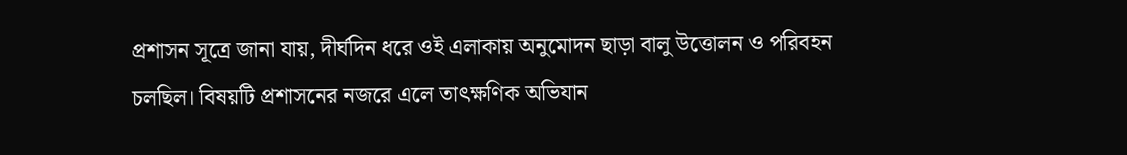প্রশাসন সূত্রে জানা যায়, দীর্ঘদিন ধরে ওই এলাকায় অনুমোদন ছাড়া বালু উত্তোলন ও পরিবহন চলছিল। বিষয়টি প্রশাসনের নজরে এলে তাৎক্ষণিক অভিযান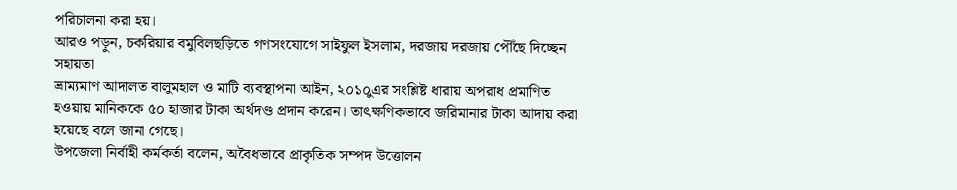পরিচালনা করা হয়।
আরও পড়ুন, চকরিয়ার বমুবিলছড়িতে গণসংযোগে সাইফুল ইসলাম, দরজায় দরজায় পৌঁছে দিচ্ছেন সহায়তা
ভ্রাম্যমাণ আদালত বালুমহাল ও মাটি ব্যবস্থাপনা আইন, ২০১০ুএর সংশ্লিষ্ট ধারায় অপরাধ প্রমাণিত হওয়ায় মানিককে ৫০ হাজার টাকা অর্থদণ্ড প্রদান করেন। তাৎক্ষণিকভাবে জরিমানার টাকা আদায় করা হয়েছে বলে জানা গেছে।
উপজেলা নির্বাহী কর্মকর্তা বলেন, অবৈধভাবে প্রাকৃতিক সম্পদ উত্তোলন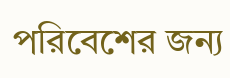পরিবেশের জন্য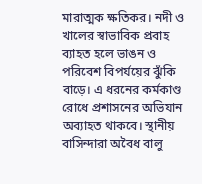মারাত্মক ক্ষতিকর। নদী ও খালের স্বাভাবিক প্রবাহ ব্যাহত হলে ভাঙন ও পরিবেশ বিপর্যয়ের ঝুঁকি বাড়ে। এ ধরনের কর্মকাণ্ড রোধে প্রশাসনের অভিযান অব্যাহত থাকবে। স্থানীয় বাসিন্দারা অবৈধ বালু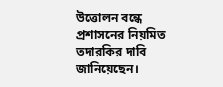উত্তোলন বন্ধে প্রশাসনের নিয়মিত তদারকির দাবি জানিয়েছেন।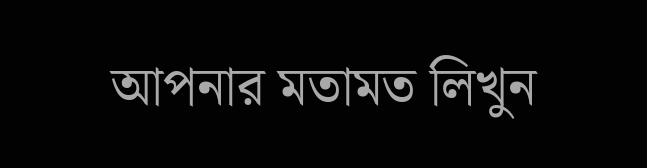আপনার মতামত লিখুন